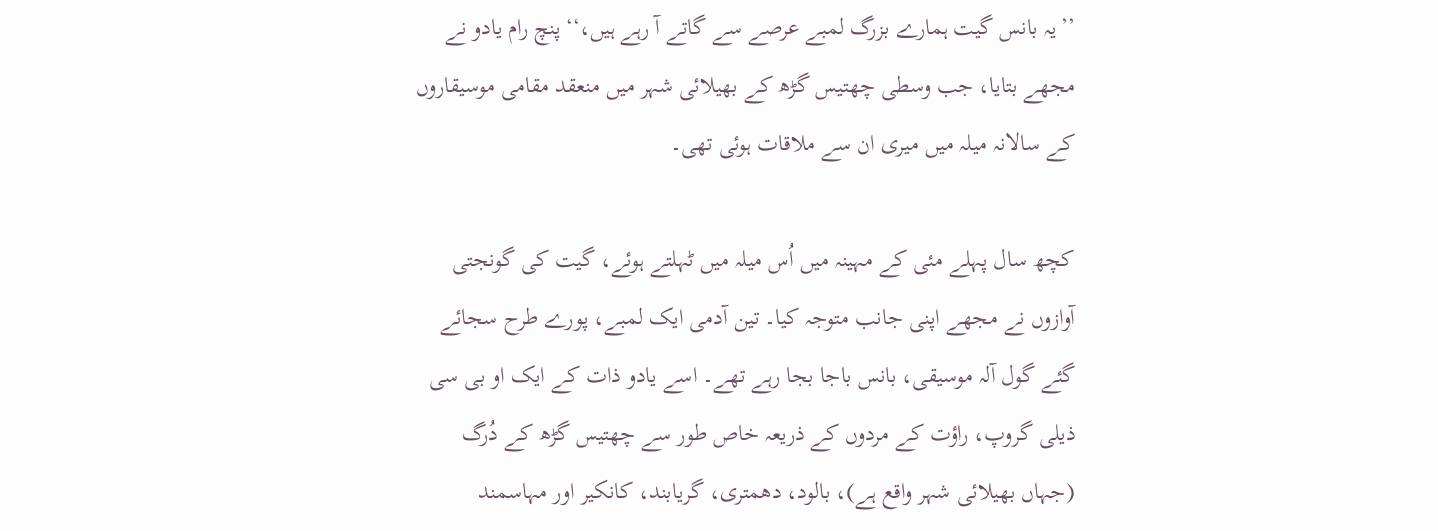’’یہ بانس گیت ہمارے بزرگ لمبے عرصے سے گاتے آ رہے ہیں،‘‘ پنچ رام یادو نے مجھے بتایا، جب وسطی چھتیس گڑھ کے بھیلائی شہر میں منعقد مقامی موسیقاروں کے سالانہ میلہ میں میری ان سے ملاقات ہوئی تھی۔

کچھ سال پہلے مئی کے مہینہ میں اُس میلہ میں ٹہلتے ہوئے، گیت کی گونجتی آوازوں نے مجھے اپنی جانب متوجہ کیا۔ تین آدمی ایک لمبے، پورے طرح سجائے گئے گول آلہ موسیقی، بانس باجا بجا رہے تھے۔ اسے یادو ذات کے ایک او بی سی ذیلی گروپ، راؤت کے مردوں کے ذریعہ خاص طور سے چھتیس گڑھ کے دُرگ (جہاں بھیلائی شہر واقع ہے)، بالود، دھمتری، گریابند، کانکیر اور مہاسمند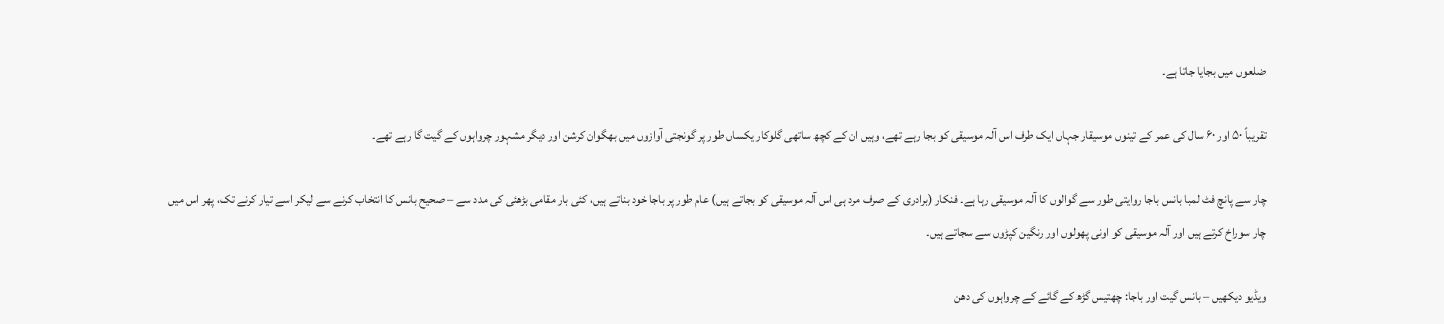ضلعوں میں بجایا جاتا ہے۔

تقریباً ۵۰ اور ۶۰ سال کی عمر کے تینوں موسیقار جہاں ایک طرف اس آلہ موسیقی کو بجا رہے تھے، وہیں ان کے کچھ ساتھی گلوکار یکساں طور پر گونجتی آوازوں میں بھگوان کرشن اور دیگر مشہور چرواہوں کے گیت گا رہے تھے۔

چار سے پانچ فٹ لمبا بانس باجا روایتی طور سے گوالوں کا آلہ موسیقی رہا ہے۔ فنکار (برادری کے صرف مرد ہی اس آلہ موسیقی کو بجاتے ہیں) عام طور پر باجا خود بناتے ہیں، کئی بار مقامی بڑھئی کی مدد سے – صحیح بانس کا انتخاب کرنے سے لیکر اسے تیار کرنے تک، پھر اس میں چار سوراخ کرتے ہیں اور آلہ موسیقی کو اونی پھولوں اور رنگین کپڑوں سے سجاتے ہیں۔

ویڈیو دیکھیں – بانس گیت اور باجا: چھتیس گڑھ کے گائے کے چرواہوں کی دھن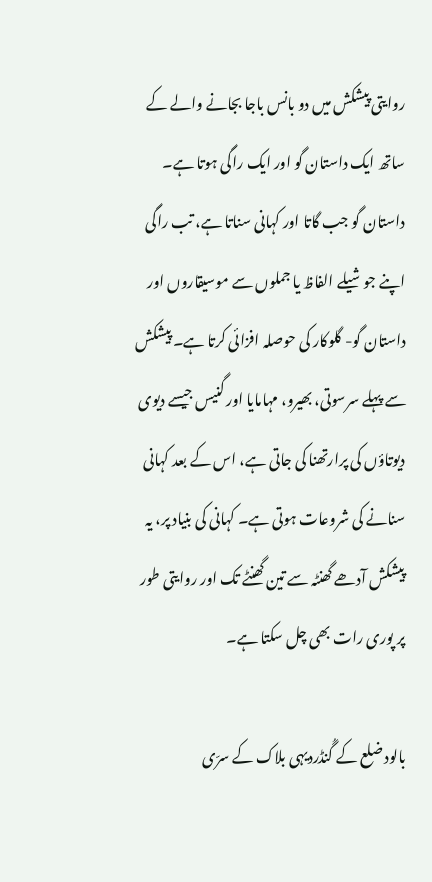روایتی پیشکش میں دو بانس باجا بجانے والے کے ساتھ ایک داستان گو اور ایک راگی ہوتا ہے۔ داستان گو جب گاتا اور کہانی سناتا ہے، تب راگی اپنے جوشیلے الفاظ یا جملوں سے موسیقاروں اور داستان گو- گلوکار کی حوصلہ افزائی کرتا ہے۔ پیشکش سے پہلے سرسوتی، بھیرو، مہامایا اور گنیس جیسے دیوی دیوتاؤں کی پرارتھنا کی جاتی ہے، اس کے بعد کہانی سنانے کی شروعات ہوتی ہے۔ کہانی کی بنیاد پر، یہ پیشکش آدھے گھنٹہ سے تین گھنٹے تک اور روایتی طور پر پوری رات بھی چل سکتا ہے۔

بالود ضلع کے گُنڈردیہی بلاک کے سرّی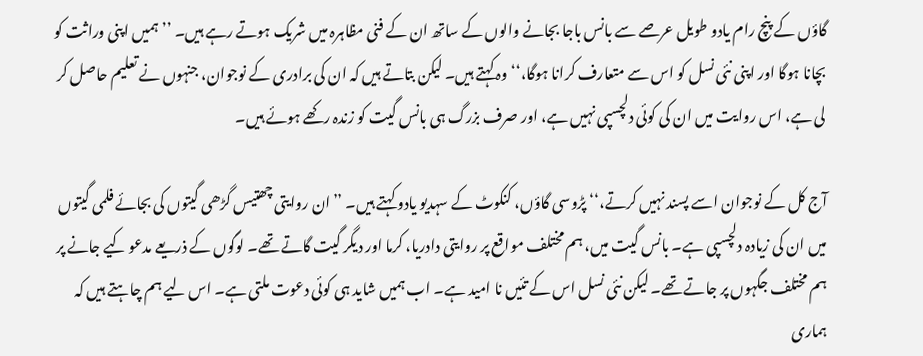گاؤں کے پنچ رام یادو طویل عرصے سے بانس باجا بجانے والوں کے ساتھ ان کے فنی مظاہرہ میں شریک ہوتے رہے ہیں۔ ’’ہمیں اپنی وراثت کو بچانا ہوگا اور اپنی نئی نسل کو اس سے متعارف کرانا ہوگا،‘‘ وہ کہتے ہیں۔ لیکن بتاتے ہیں کہ ان کی برادری کے نوجوان، جنہوں نے تعلیم حاصل کر لی ہے، اس روایت میں ان کی کوئی دلچسپی نہیں ہے، اور صرف بزرگ ہی بانس گیت کو زندہ رکھے ہوئے ہیں۔

آج کل کے نوجوان اسے پسند نہیں کرتے،‘‘ پڑوسی گاؤں، کنکوٹ کے سہدیو یادو کہتے ہیں۔ ’’ان روایتی چھتیس گڑھی گیتوں کی بجائے فلمی گیتوں میں ان کی زیادہ دلچسپی ہے۔ بانس گیت میں، ہم مختلف مواقع پر روایتی دادریا، کرما اور دیگر گیت گاتے تھے۔ لوگوں کے ذریعے مدعو کیے جانے پر ہم مختلف جگہوں پر جاتے تھے۔ لیکن نئی نسل اس کے تئیں نا امید ہے۔ اب ہمیں شاید ہی کوئی دعوت ملتی ہے۔ اس لیے ہم چاہتے ہیں کہ ہماری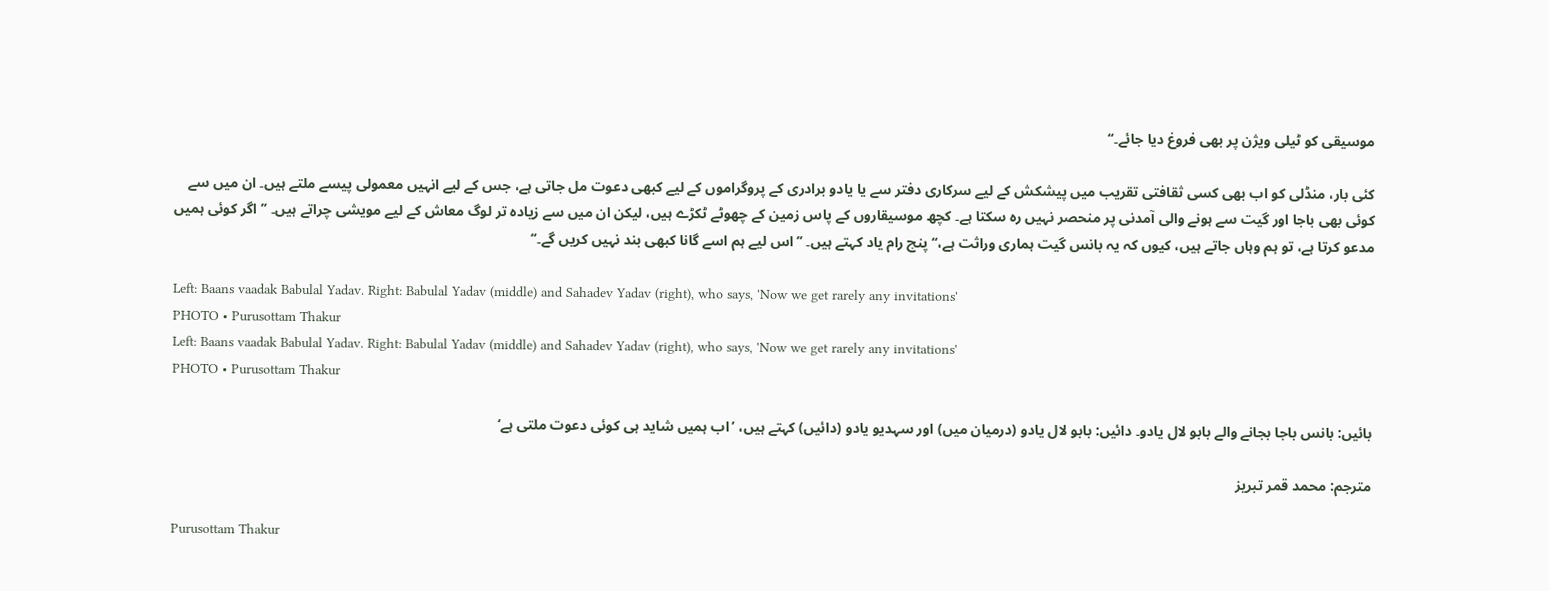موسیقی کو ٹیلی ویژن پر بھی فروغ دیا جائے۔‘‘

کئی بار، منڈلی کو اب بھی کسی ثقافتی تقریب میں پیشکش کے لیے سرکاری دفتر سے یا یادو برادری کے پروگراموں کے لیے کبھی دعوت مل جاتی ہے، جس کے لیے انہیں معمولی پیسے ملتے ہیں۔ ان میں سے کوئی بھی باجا اور گیت سے ہونے والی آمدنی پر منحصر نہیں رہ سکتا ہے۔ کچھ موسیقاروں کے پاس زمین کے چھوٹے ٹکڑے ہیں، لیکن ان میں سے زیادہ تر لوگ معاش کے لیے مویشی چراتے ہیں۔ ’’اگر کوئی ہمیں مدعو کرتا ہے، تو ہم وہاں جاتے ہیں، کیوں کہ یہ بانس گیت ہماری وراثت ہے،‘‘ پنچ رام یاد کہتے ہیں۔ ’’اس لیے ہم اسے گانا کبھی بند نہیں کریں گے۔‘‘

Left: Baans vaadak Babulal Yadav. Right: Babulal Yadav (middle) and Sahadev Yadav (right), who says, 'Now we get rarely any invitations'
PHOTO • Purusottam Thakur
Left: Baans vaadak Babulal Yadav. Right: Babulal Yadav (middle) and Sahadev Yadav (right), who says, 'Now we get rarely any invitations'
PHOTO • Purusottam Thakur

بائیں: بانس باجا بجانے والے بابو لال یادو۔ دائیں: بابو لال یادو (درمیان میں) اور سہدیو یادو (دائیں) کہتے ہیں، ’اب ہمیں شاید ہی کوئی دعوت ملتی ہے‘

مترجم: محمد قمر تبریز

Purusottam Thakur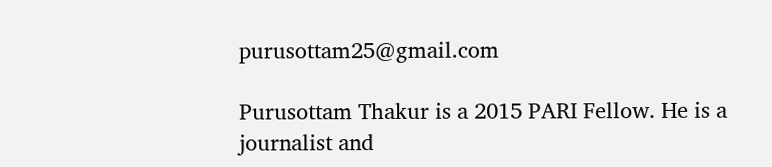purusottam25@gmail.com

Purusottam Thakur is a 2015 PARI Fellow. He is a journalist and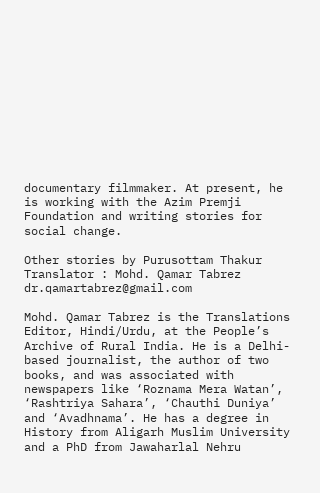documentary filmmaker. At present, he is working with the Azim Premji Foundation and writing stories for social change.

Other stories by Purusottam Thakur
Translator : Mohd. Qamar Tabrez
dr.qamartabrez@gmail.com

Mohd. Qamar Tabrez is the Translations Editor, Hindi/Urdu, at the People’s Archive of Rural India. He is a Delhi-based journalist, the author of two books, and was associated with newspapers like ‘Roznama Mera Watan’, ‘Rashtriya Sahara’, ‘Chauthi Duniya’ and ‘Avadhnama’. He has a degree in History from Aligarh Muslim University and a PhD from Jawaharlal Nehru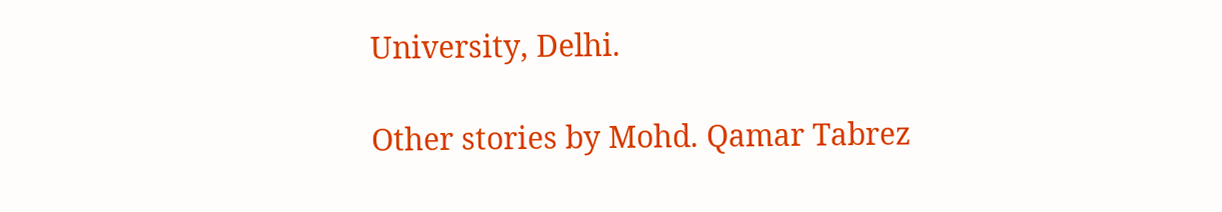University, Delhi.

Other stories by Mohd. Qamar Tabrez